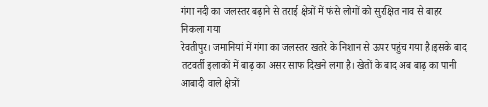गंगा नदी का जलस्तर बढ़ाने से तराई क्षेत्रों में फंसे लोगों को सुरक्षित नाव से बाहर निकला गया
रेवतीपुर। जमानियां में गंगा का जलस्तर खतरे के निशान से ऊपर पहुंच गया है।इसके बाद तटवर्ती इलाकों में बाढ़ का असर साफ दिखने लगा है। खेतों के बाद अब बाढ़ का पानी आबादी वाले क्षेत्रों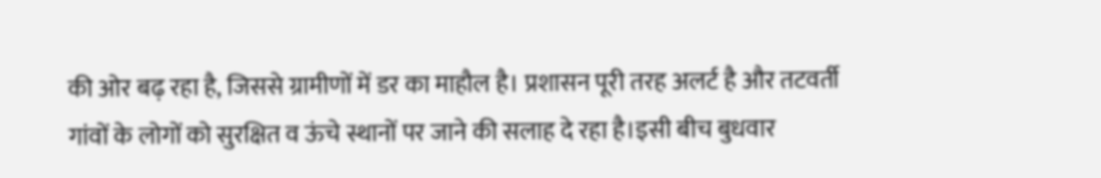की ओर बढ़ रहा है, जिससे ग्रामीणों में डर का माहौल है। प्रशासन पूरी तरह अलर्ट है और तटवर्ती गांवों के लोगों को सुरक्षित व ऊंचे स्थानों पर जाने की सलाह दे रहा है।इसी बीच बुधवार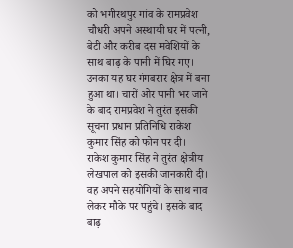को भगीरथपुर गांव के रामप्रवेश चौधरी अपने अस्थायी घर में पत्नी, बेटी और करीब दस मवेशियों के साथ बाढ़ के पानी में घिर गए। उनका यह घर गंगबरार क्षेत्र में बना हुआ था। चारों ओर पानी भर जाने के बाद रामप्रवेश ने तुरंत इसकी सूचना प्रधान प्रतिनिधि राकेश कुमार सिंह को फोन पर दी।
राकेश कुमार सिंह ने तुरंत क्षेत्रीय लेखपाल को इसकी जानकारी दी। वह अपने सहयोगियों के साथ नाव लेकर मौके पर पहुंचे। इसके बाद बाढ़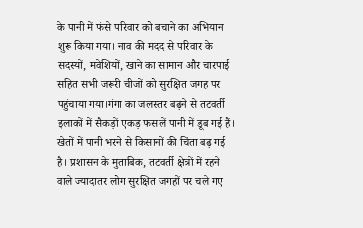के पानी में फंसे परिवार को बचाने का अभियान शुरू किया गया। नाव की मदद से परिवार के सदस्यों, मवेशियों, खाने का सामान और चारपाई सहित सभी जरूरी चीजों को सुरक्षित जगह पर पहुंचाया गया।गंगा का जलस्तर बढ़ने से तटवर्ती इलाकों में सैकड़ों एकड़ फसलें पानी में डूब गई हैं। खेतों में पानी भरने से किसानों की चिंता बढ़ गई है। प्रशासन के मुताबिक, तटवर्ती क्षेत्रों में रहने वाले ज्यादातर लोग सुरक्षित जगहों पर चले गए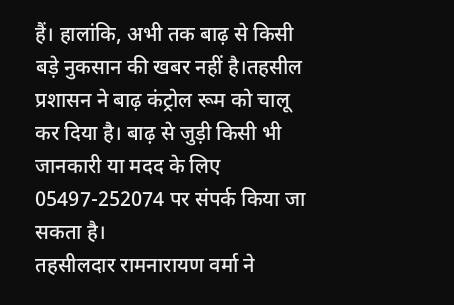हैं। हालांकि, अभी तक बाढ़ से किसी बड़े नुकसान की खबर नहीं है।तहसील प्रशासन ने बाढ़ कंट्रोल रूम को चालू कर दिया है। बाढ़ से जुड़ी किसी भी जानकारी या मदद के लिए 05497-252074 पर संपर्क किया जा सकता है।
तहसीलदार रामनारायण वर्मा ने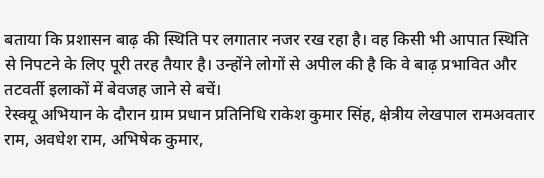बताया कि प्रशासन बाढ़ की स्थिति पर लगातार नजर रख रहा है। वह किसी भी आपात स्थिति से निपटने के लिए पूरी तरह तैयार है। उन्होंने लोगों से अपील की है कि वे बाढ़ प्रभावित और तटवर्ती इलाकों में बेवजह जाने से बचें।
रेस्क्यू अभियान के दौरान ग्राम प्रधान प्रतिनिधि राकेश कुमार सिंह, क्षेत्रीय लेखपाल रामअवतार राम, अवधेश राम, अभिषेक कुमार,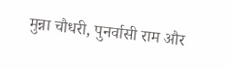मुन्ना चौधरी, पुनर्वासी राम और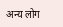अन्य लोग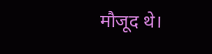मौजूद थे।